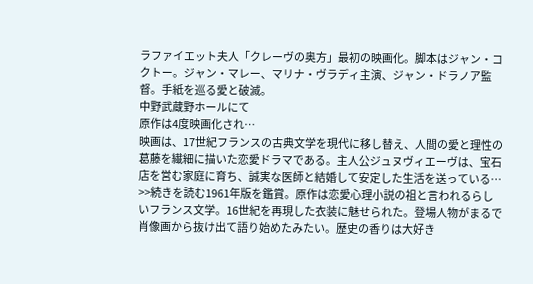ラファイエット夫人「クレーヴの奥方」最初の映画化。脚本はジャン・コクトー。ジャン・マレー、マリナ・ヴラディ主演、ジャン・ドラノア監督。手紙を巡る愛と破滅。
中野武蔵野ホールにて
原作は4度映画化され…
映画は、17世紀フランスの古典文学を現代に移し替え、人間の愛と理性の葛藤を繊細に描いた恋愛ドラマである。主人公ジュヌヴィエーヴは、宝石店を営む家庭に育ち、誠実な医師と結婚して安定した生活を送っている…
>>続きを読む1961年版を鑑賞。原作は恋愛心理小説の祖と言われるらしいフランス文学。16世紀を再現した衣装に魅せられた。登場人物がまるで肖像画から抜け出て語り始めたみたい。歴史の香りは大好き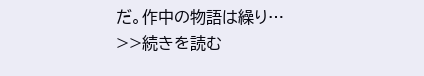だ。作中の物語は繰り…
>>続きを読む